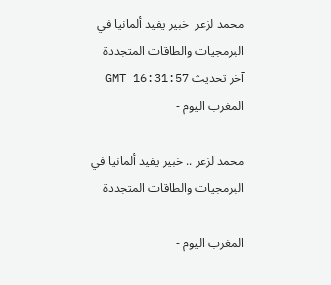محمد لزعر  خبير يفيد ألمانيا في البرمجيات والطاقات المتجددة
آخر تحديث GMT 16:31:57
المغرب اليوم -

محمد لزعر .. خبير يفيد ألمانيا في البرمجيات والطاقات المتجددة

المغرب اليوم -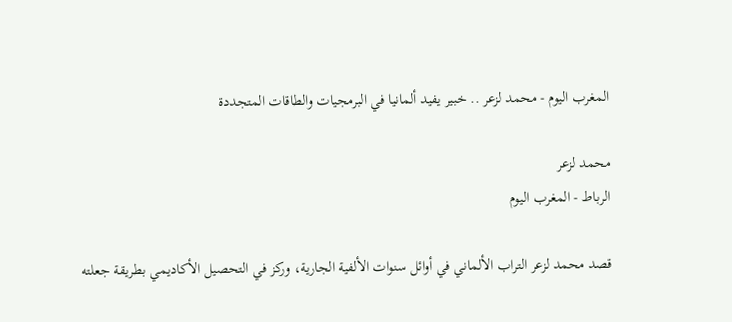المغرب اليوم - محمد لزعر .. خبير يفيد ألمانيا في البرمجيات والطاقات المتجددة

محمد لزعر
الرباط - المغرب اليوم

قصد محمد لزعر التراب الألماني في أوائل سنوات الألفية الجارية، وركز في التحصيل الأكاديمي بطريقة جعلته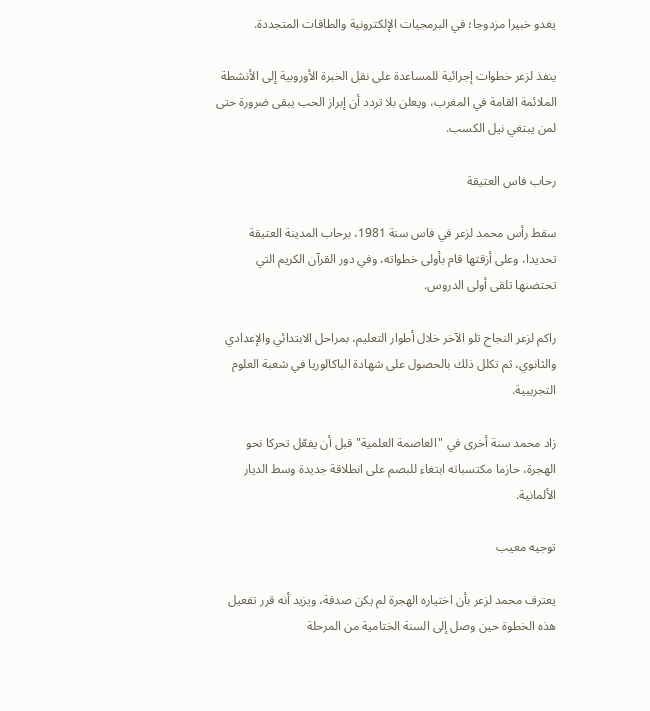يغدو خبيرا مزدوجا؛ في البرمجيات الإلكترونية والطاقات المتجددة.

ينفذ لزعر خطوات إجرائية للمساعدة على نقل الخبرة الأوروبية إلى الأنشطة الملائمة القامة في المغرب، ويعلن بلا تردد أن إبراز الحب يبقى ضرورة حتى لمن يبتغي نيل الكسب.

رحاب فاس العتيقة

سقط رأس محمد لزعر في فاس سنة 1981، برحاب المدينة العتيقة تحديدا، وعلى أزقتها قام بأولى خطواته، وفي دور القرآن الكريم التي تحتضنها تلقى أولى الدروس.

راكم لزعر النجاح تلو الآخر خلال أطوار التعليم، بمراحل الابتدائي والإعدادي والثانوي، ثم تكلل ذلك بالحصول على شهادة الباكالوريا في شعبة العلوم التجريبية.

زاد محمد سنة أخرى في "العاصمة العلمية" قبل أن يفعّل تحركا نحو الهجرة، حازما مكتسباته ابتغاء للبصم على انطلاقة جديدة وسط الديار الألمانية.

توجيه معيب

يعترف محمد لزعر بأن اختياره الهجرة لم يكن صدفة، ويزيد أنه قرر تفعيل هذه الخطوة حين وصل إلى السنة الختامية من المرحلة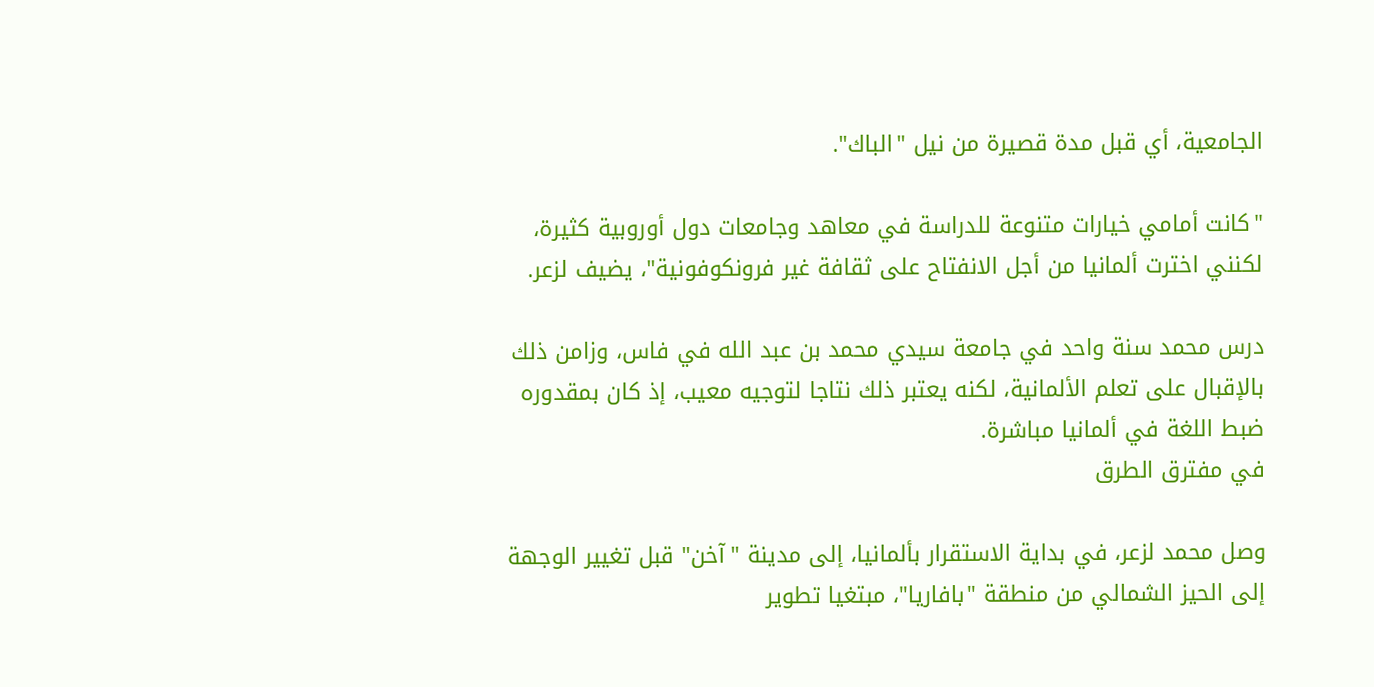الجامعية، أي قبل مدة قصيرة من نيل "الباك".

"كانت أمامي خيارات متنوعة للدراسة في معاهد وجامعات دول أوروبية كثيرة، لكنني اخترت ألمانيا من أجل الانفتاح على ثقافة غير فرونكوفونية"، يضيف لزعر.

درس محمد سنة واحد في جامعة سيدي محمد بن عبد الله في فاس، وزامن ذلك بالإقبال على تعلم الألمانية، لكنه يعتبر ذلك نتاجا لتوجيه معيب، إذ كان بمقدوره ضبط اللغة في ألمانيا مباشرة.
في مفترق الطرق

وصل محمد لزعر، في بداية الاستقرار بألمانيا، إلى مدينة "آخن" قبل تغيير الوجهة إلى الحيز الشمالي من منطقة "بافاريا"، مبتغيا تطوير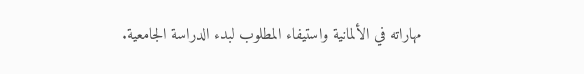مهاراته في الألمانية واستيفاء المطلوب لبدء الدراسة الجامعية.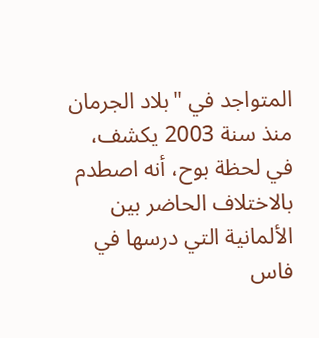المتواجد في "بلاد الجرمان منذ سنة 2003 يكشف، في لحظة بوح، أنه اصطدم بالاختلاف الحاضر بين الألمانية التي درسها في فاس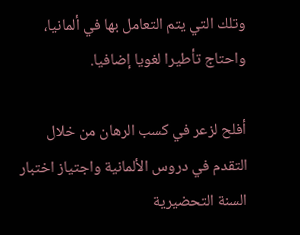وتلك التي يتم التعامل بها في ألمانيا، واحتاج تأطيرا لغويا إضافيا.

أفلح لزعر في كسب الرهان من خلال التقدم في دروس الألمانية واجتياز اختبار السنة التحضيرية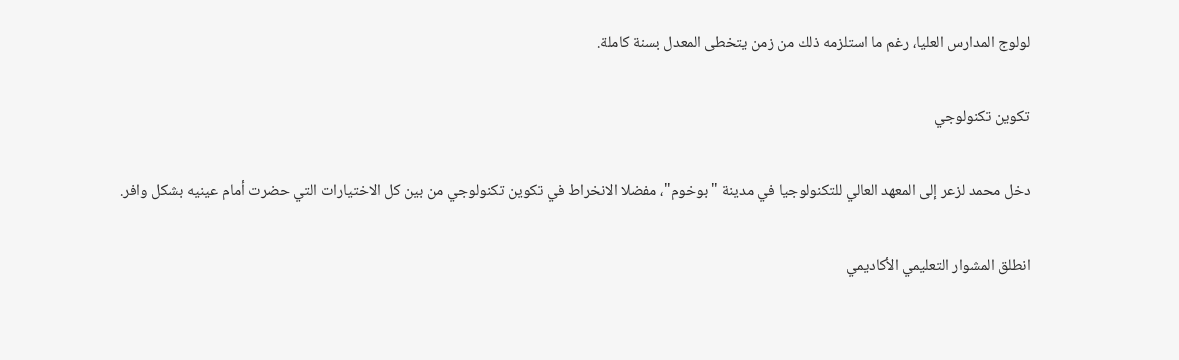لولوج المدارس العليا، رغم ما استلزمه ذلك من زمن يتخطى المعدل بسنة كاملة.

تكوين تكنولوجي

دخل محمد لزعر إلى المعهد العالي للتكنولوجيا في مدينة "بوخوم"، مفضلا الانخراط في تكوين تكنولوجي من بين كل الاختيارات التي حضرت أمام عينيه بشكل وافر.

انطلق المشوار التعليمي الأكاديمي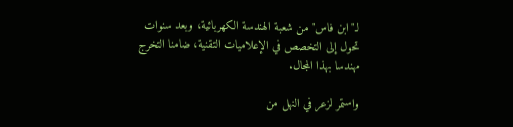لـ"ابن فاس" من شعبة الهندسة الكهربائية، وبعد سنوات تحول إلى التخصص في الإعلاميات التقنية، ضامنا التخرج مهندسا بهذا المجال.

واستمر لزعر في النهل من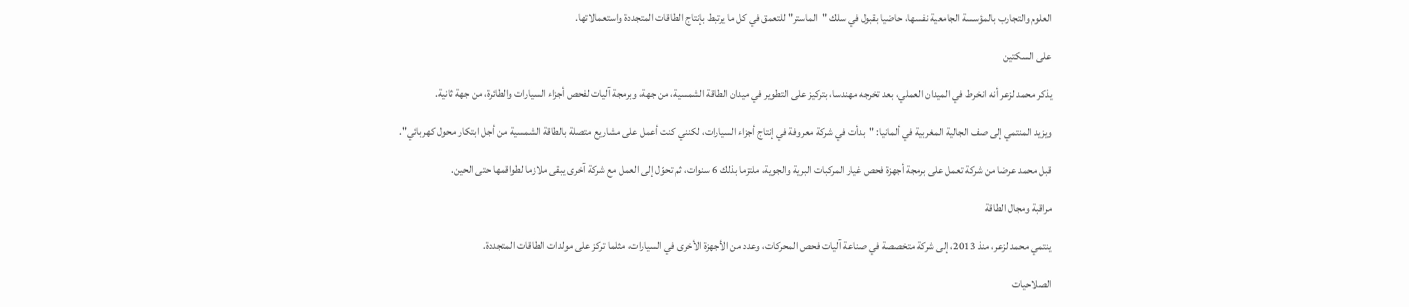العلوم والتجارب بالمؤسسة الجامعية نفسها، حاضيا بقبول في سلك "الماستر" للتعمق في كل ما يرتبط بإنتاج الطاقات المتجددة واستعمالاتها.

على السكتين

يذكر محمد لزعر أنه انخرط في الميدان العملي، بعد تخرجه مهندسا، بتركيز على التطوير في ميدان الطاقة الشمسية، من جهة، وبرمجة آليات لفحص أجزاء السيارات والطائرة، من جهة ثانية.

ويزيد المنتمي إلى صف الجالية المغربية في ألمانيا: "بدأت في شركة معروفة في إنتاج أجزاء السيارات، لكنني كنت أعمل على مشاريع متصلة بالطاقة الشمسية من أجل ابتكار محول كهربائي".

قبل محمد عرضا من شركة تعمل على برمجة أجهزة فحص غيار المركبات البرية والجوية، ملتزما بذلك 6 سنوات، ثم تحوّل إلى العمل مع شركة آخرى يبقى ملازما لطواقمها حتى الحين.

مراقبة ومجال الطاقة

ينتمي محمد لزعر، منذ 2013، إلى شركة متخصصة في صناعة آليات فحص المحركات، وعدد من الأجهزة الأخرى في السيارات، مثلما تركز على مولدات الطاقات المتجددة.

الصلاحيات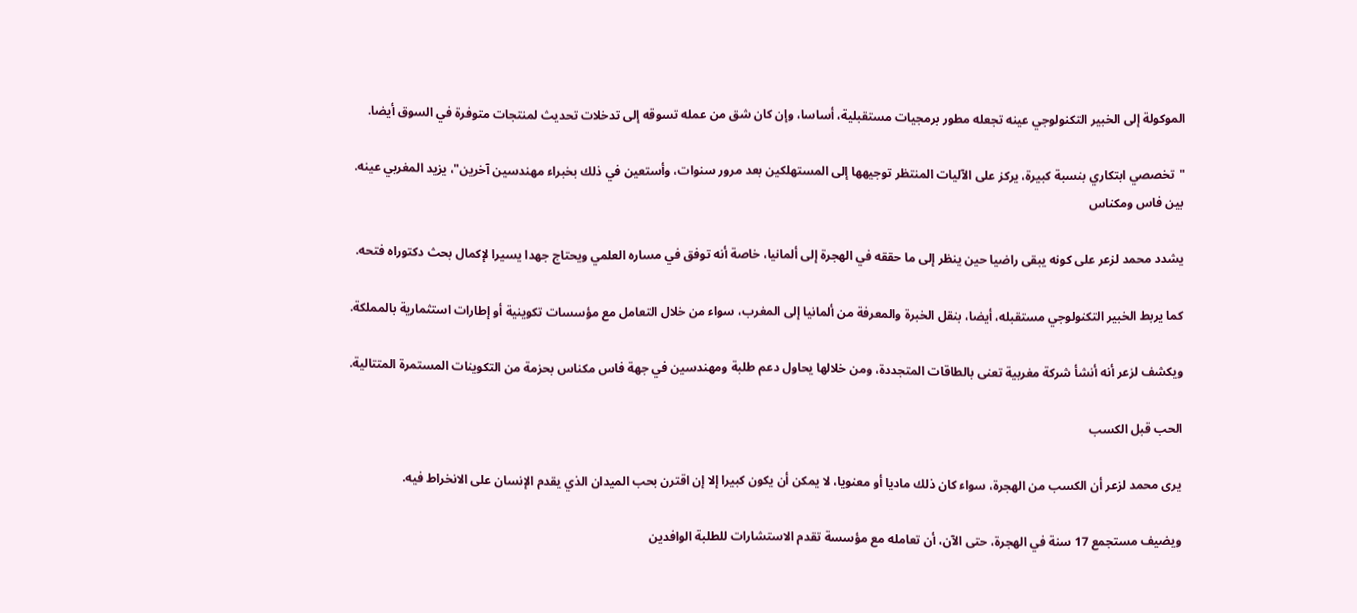الموكولة إلى الخبير التكنولوجي عينه تجعله مطور برمجيات مستقبلية، أساسا، وإن كان شق من عمله تسوقه إلى تدخلات تحديث لمنتجات متوفرة في السوق أيضا.

"تخصصي ابتكاري بنسبة كبيرة، يركز على الآليات المنتظر توجيهها إلى المستهلكين بعد مرور سنوات، وأستعين في ذلك بخبراء مهندسين آخرين"، يزيد المغربي عينه.
بين فاس ومكناس

يشدد محمد لزعر على كونه يبقى راضيا حين ينظر إلى ما حققه في الهجرة إلى ألمانيا، خاصة أنه توفق في مساره العلمي ويحتاج جهدا يسيرا لإكمال بحث دكتوراه فتحه.

كما يربط الخبير التكنولوجي مستقبله، أيضا، بنقل الخبرة والمعرفة من ألمانيا إلى المغرب، سواء من خلال التعامل مع مؤسسات تكوينية أو إطارات استثمارية بالمملكة.

ويكشف لزعر أنه أنشأ شركة مغربية تعنى بالطاقات المتجددة، ومن خلالها يحاول دعم طلبة ومهندسين في جهة فاس مكناس بحزمة من التكوينات المستمرة المتتالية.

الحب قبل الكسب

يرى محمد لزعر أن الكسب من الهجرة، سواء كان ذلك ماديا أو معنويا، لا يمكن أن يكون كبيرا إلا إن اقترن بحب الميدان الذي يقدم الإنسان على الانخراط فيه.

ويضيف مستجمع 17 سنة في الهجرة، حتى الآن، أن تعامله مع مؤسسة تقدم الاستشارات للطلبة الوافدين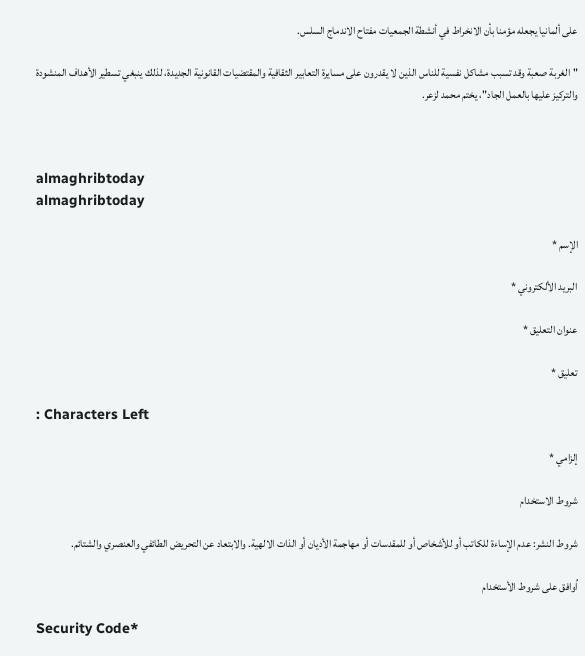على ألمانيا يجعله مؤمنا بأن الانخراط في أنشطة الجمعيات مفتاح الاندماج السلس.

"الغربة صعبة وقد تسبب مشاكل نفسية للناس الذين لا يقدرون على مسايرة التعابير الثقافية والمقتضيات القانونية الجديدة، لذلك ينبغي تسطير الأهداف المنشودة والتركيز عليها بالعمل الجاد"، يختم محمد لزعر.



almaghribtoday
almaghribtoday

الإسم *

البريد الألكتروني *

عنوان التعليق *

تعليق *

: Characters Left

إلزامي *

شروط الاستخدام

شروط النشر: عدم الإساءة للكاتب أو للأشخاص أو للمقدسات أو مهاجمة الأديان أو الذات الالهية. والابتعاد عن التحريض الطائفي والعنصري والشتائم.

اُوافق على شروط الأستخدام

Security Code*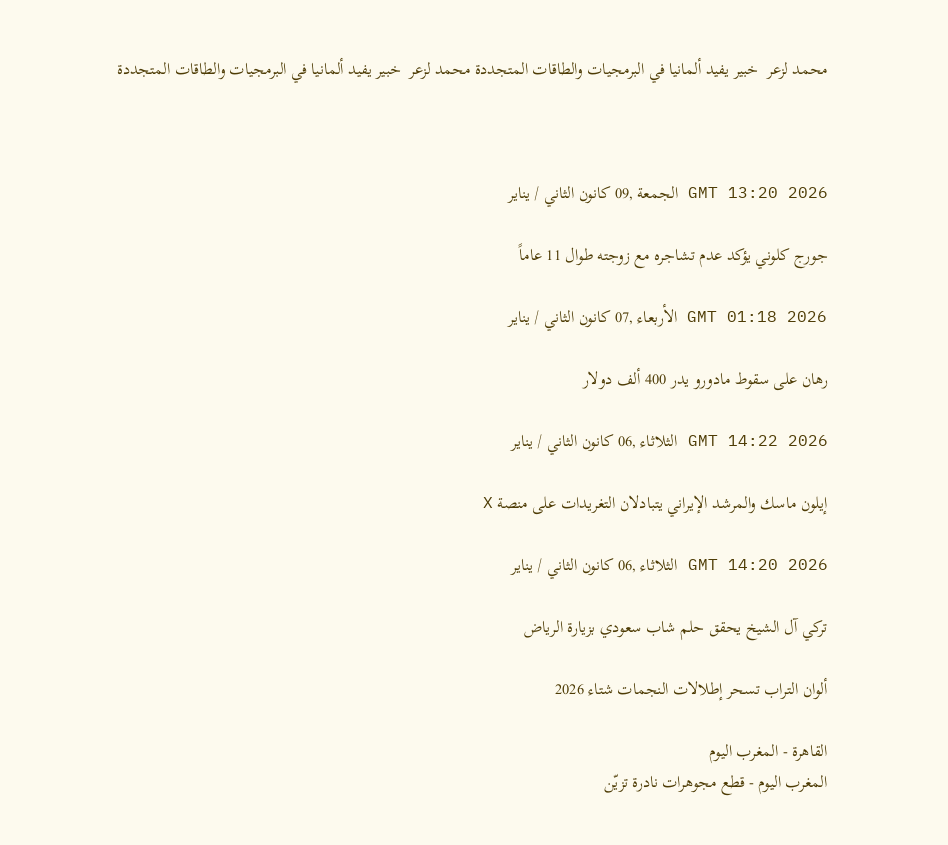محمد لزعر  خبير يفيد ألمانيا في البرمجيات والطاقات المتجددة محمد لزعر  خبير يفيد ألمانيا في البرمجيات والطاقات المتجددة



GMT 13:20 2026 الجمعة ,09 كانون الثاني / يناير

جورج كلوني يؤكد عدم تشاجره مع زوجته طوال 11 عاماً

GMT 01:18 2026 الأربعاء ,07 كانون الثاني / يناير

رهان على سقوط مادورو يدر 400 ألف دولار

GMT 14:22 2026 الثلاثاء ,06 كانون الثاني / يناير

إيلون ماسك والمرشد الإيراني يتبادلان التغريدات على منصة X

GMT 14:20 2026 الثلاثاء ,06 كانون الثاني / يناير

تركي آل الشيخ يحقق حلم شاب سعودي بزيارة الرياض

ألوان التراب تسحر إطلالات النجمات شتاء 2026

القاهرة - المغرب اليوم
المغرب اليوم - قطع مجوهرات نادرة تزيّن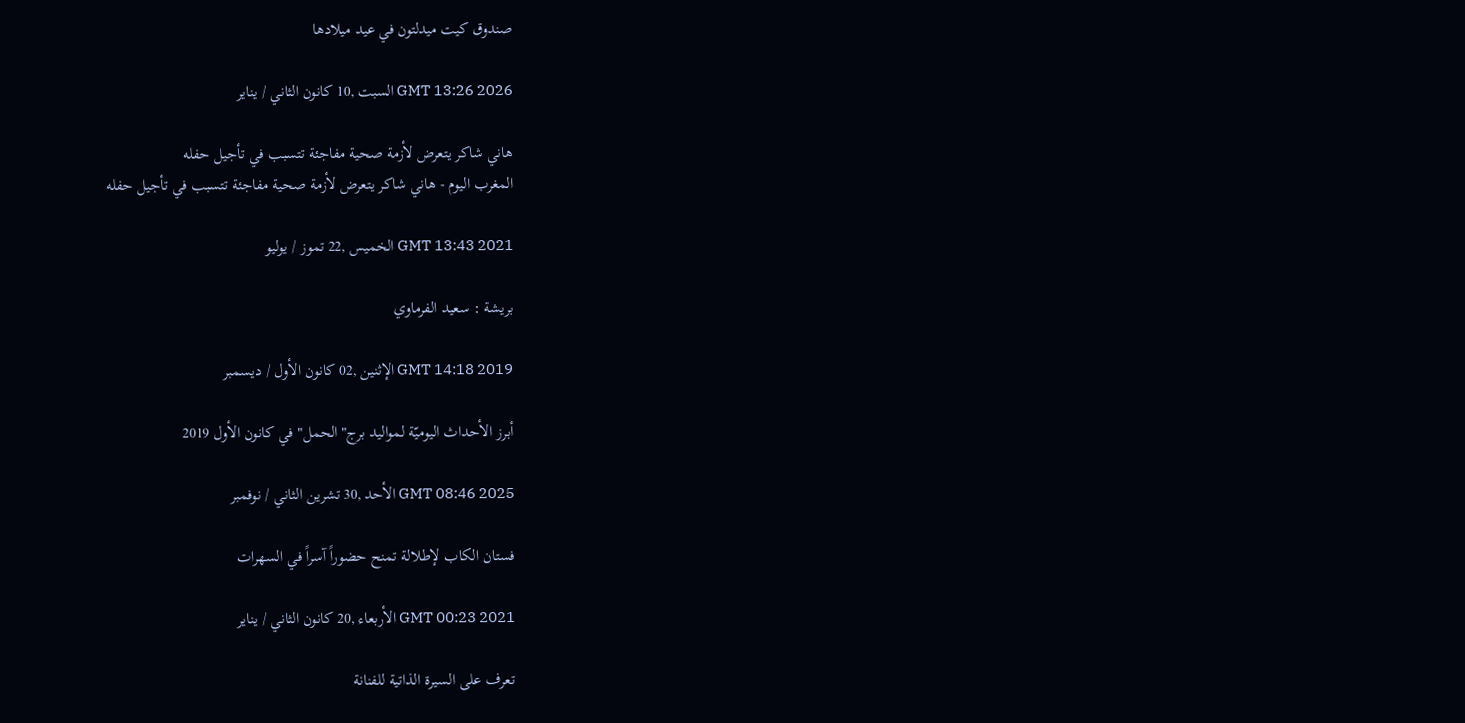صندوق كيت ميدلتون في عيد ميلادها

GMT 13:26 2026 السبت ,10 كانون الثاني / يناير

هاني شاكر يتعرض لأزمة صحية مفاجئة تتسبب في تأجيل حفله
المغرب اليوم - هاني شاكر يتعرض لأزمة صحية مفاجئة تتسبب في تأجيل حفله

GMT 13:43 2021 الخميس ,22 تموز / يوليو

بريشة : سعيد الفرماوي

GMT 14:18 2019 الإثنين ,02 كانون الأول / ديسمبر

أبرز الأحداث اليوميّة لمواليد برج"الحمل" في كانون الأول 2019

GMT 08:46 2025 الأحد ,30 تشرين الثاني / نوفمبر

فستان الكاب لإطلالة تمنح حضوراً آسراً في السهرات

GMT 00:23 2021 الأربعاء ,20 كانون الثاني / يناير

تعرف على السيرة الذاتية للفنانة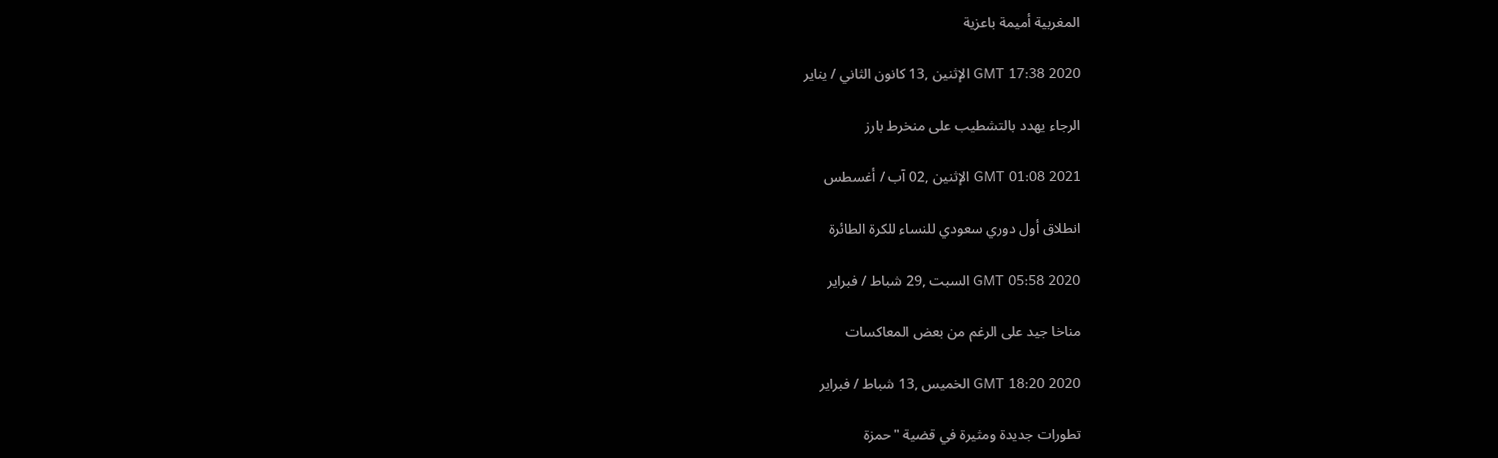المغربية أميمة باعزية

GMT 17:38 2020 الإثنين ,13 كانون الثاني / يناير

الرجاء يهدد بالتشطيب على منخرط بارز

GMT 01:08 2021 الإثنين ,02 آب / أغسطس

انطلاق أول دوري سعودي للنساء للكرة الطائرة

GMT 05:58 2020 السبت ,29 شباط / فبراير

مناخا جيد على الرغم من بعض المعاكسات

GMT 18:20 2020 الخميس ,13 شباط / فبراير

تطورات جديدة ومثيرة في قضية "حمزة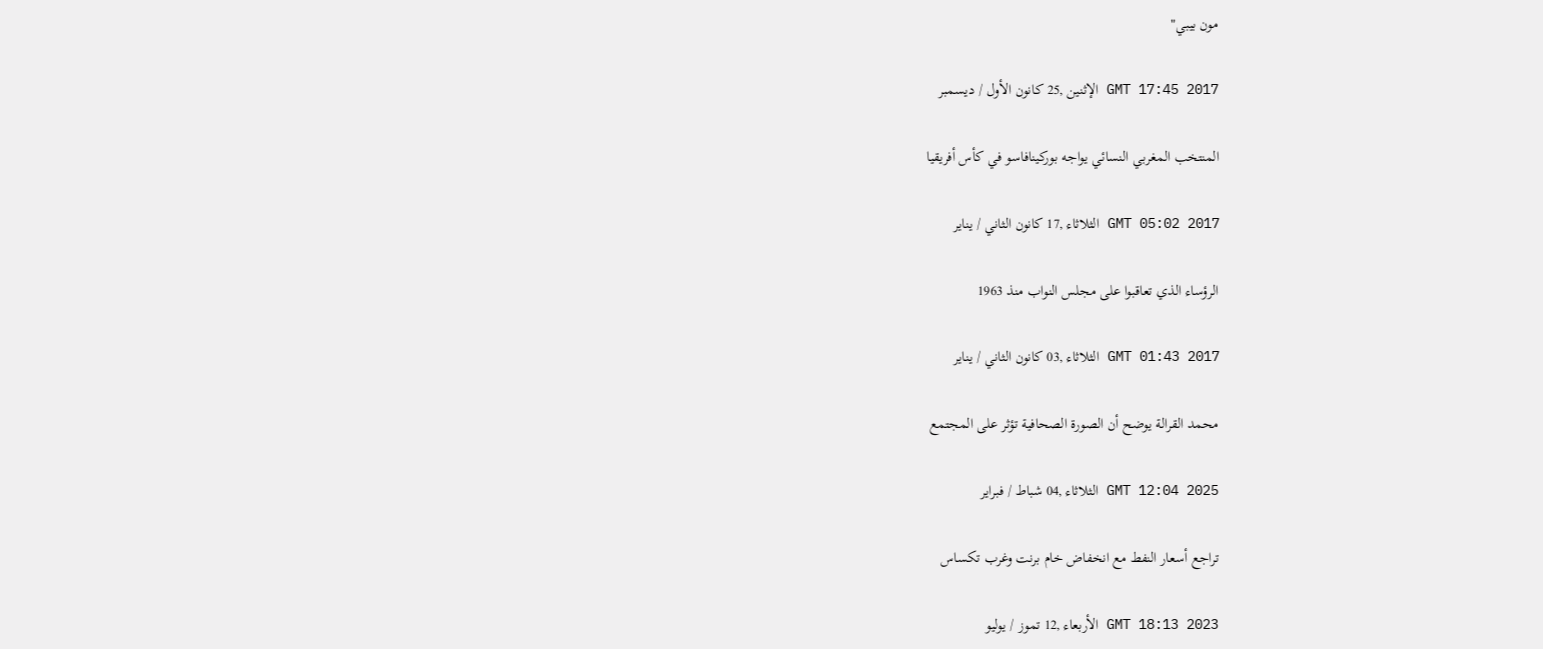مون بيبي"

GMT 17:45 2017 الإثنين ,25 كانون الأول / ديسمبر

المنتخب المغربي النسائي يواجه بوركينافاسو في كأس أفريقيا

GMT 05:02 2017 الثلاثاء ,17 كانون الثاني / يناير

الرؤساء الذي تعاقبوا على مجلس النواب منذ 1963

GMT 01:43 2017 الثلاثاء ,03 كانون الثاني / يناير

محمد القرالة يوضح أن الصورة الصحافية تؤثر على المجتمع

GMT 12:04 2025 الثلاثاء ,04 شباط / فبراير

تراجع أسعار النفط مع انخفاض خام برنت وغرب تكساس

GMT 18:13 2023 الأربعاء ,12 تموز / يوليو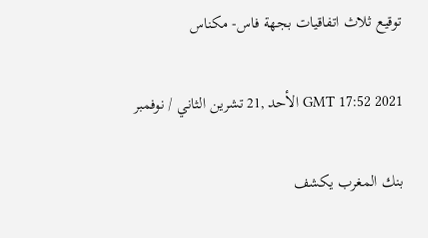توقيع ثلاث اتفاقيات بجهة فاس- مكناس

GMT 17:52 2021 الأحد ,21 تشرين الثاني / نوفمبر

بنك المغرب يكشف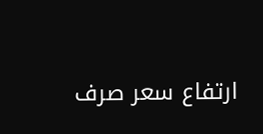ارتفاع سعر صرف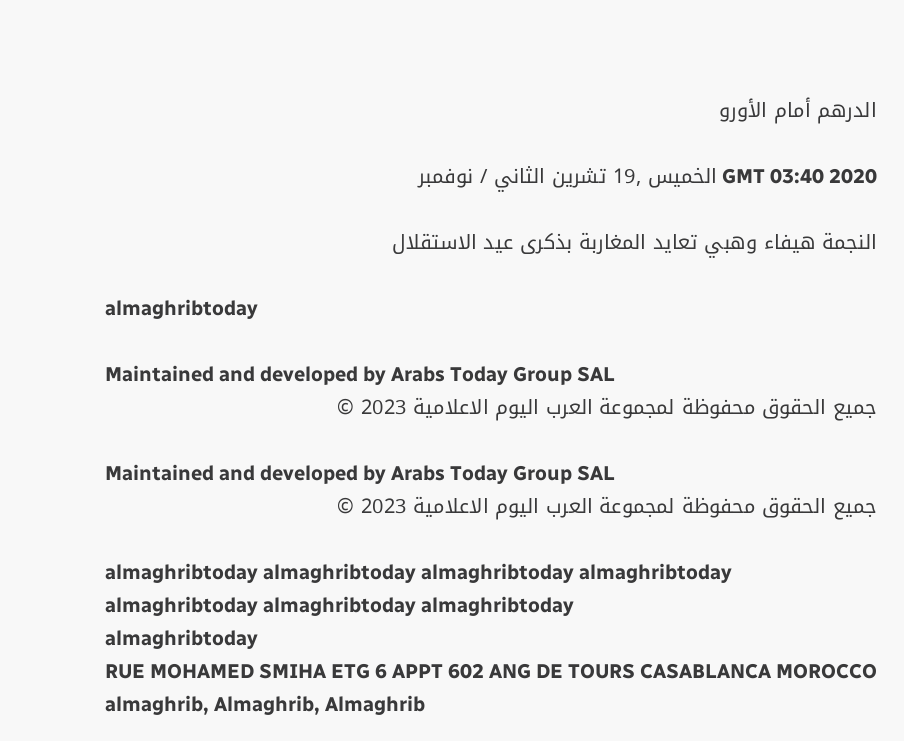الدرهم أمام الأورو

GMT 03:40 2020 الخميس ,19 تشرين الثاني / نوفمبر

النجمة هيفاء وهبي تعايد المغاربة بذكرى عيد الاستقلال

almaghribtoday

Maintained and developed by Arabs Today Group SAL
جميع الحقوق محفوظة لمجموعة العرب اليوم الاعلامية 2023 ©

Maintained and developed by Arabs Today Group SAL
جميع الحقوق محفوظة لمجموعة العرب اليوم الاعلامية 2023 ©

almaghribtoday almaghribtoday almaghribtoday almaghribtoday
almaghribtoday almaghribtoday almaghribtoday
almaghribtoday
RUE MOHAMED SMIHA ETG 6 APPT 602 ANG DE TOURS CASABLANCA MOROCCO
almaghrib, Almaghrib, Almaghrib